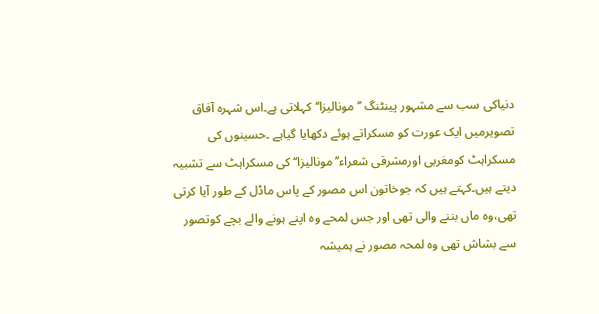دنیاکی سب سے مشہور پینٹنگ ’’مونالیزا‘‘کہلاتی ہے۔اس شہرہ آفاق تصویرمیں ایک عورت کو مسکراتے ہوئے دکھایا گیاہے ۔حسینوں کی مسکراہٹ کومغربی اورمشرقی شعراء’’مونالیزا‘‘کی مسکراہٹ سے تشبیہ دیتے ہیں۔کہتے ہیں کہ جوخاتون اس مصور کے پاس ماڈل کے طور آیا کرتی تھی،وہ ماں بننے والی تھی اور جس لمحے وہ اپنے ہونے والے بچے کوتصور سے بشاش تھی وہ لمحہ مصور نے ہمیشہ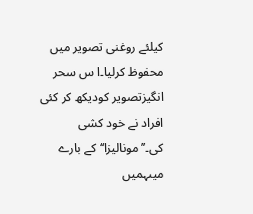کیلئے روغنی تصویر میں محفوظ کرلیا۔ا س سحر انگیزتصویر کودیکھ کر کئی افراد نے خود کشی کی۔’’مونالیزا‘‘کے بارے میںہمیں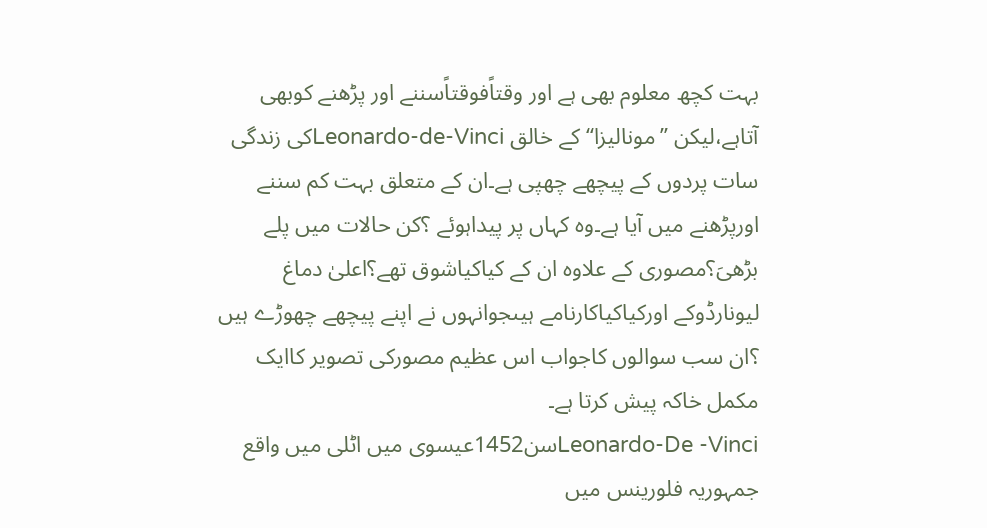بہت کچھ معلوم بھی ہے اور وقتاًفوقتاًسننے اور پڑھنے کوبھی آتاہے،لیکن ’’مونالیزا‘‘کے خالق Leonardo-de-Vinciکی زندگی سات پردوں کے پیچھے چھپی ہے۔ان کے متعلق بہت کم سننے اورپڑھنے میں آیا ہے۔وہ کہاں پر پیداہوئے ؟کن حالات میں پلے بڑھیَ؟مصوری کے علاوہ ان کے کیاکیاشوق تھے؟اعلیٰ دماغ لیونارڈوکے اورکیاکیاکارنامے ہیںجوانہوں نے اپنے پیچھے چھوڑے ہیں ؟ان سب سوالوں کاجواب اس عظیم مصورکی تصویر کاایک مکمل خاکہ پیش کرتا ہے۔
Leonardo-De -Vinciسن1452عیسوی میں اٹلی میں واقع جمہوریہ فلورینس میں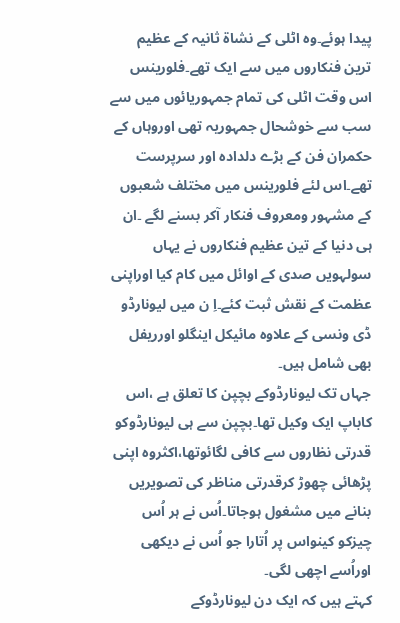پیدا ہوئے۔وہ اٹلی کے نشاۃ ثانیہ کے عظیم ترین فنکاروں میں سے ایک تھے۔فلورینس اس وقت اٹلی کی تمام جمہوریائوں میں سے سب سے خوشحال جمہوریہ تھی اوروہاں کے حکمران فن کے بڑے دلدادہ اور سرپرست تھے۔اس لئے فلورینس میں مختلف شعبوں کے مشہور ومعروف فنکار آکر بسنے لگے ۔ان ہی دنیا کے تین عظیم فنکاروں نے یہاں سولہویں صدی کے اوائل میں کام کیا اوراپنی عظمت کے نقش ثبت کئے۔اِ ن میں لیونارڈو ڈی ونسی کے علاوہ مائیکل اینگلو اورریفل بھی شامل ہیں۔
جہاں تک لیونارڈوکے بچپن کا تعلق ہے ،اس کاباپ ایک وکیل تھا۔بچپن سے ہی لیونارڈوکو قدرتی نظاروں سے کافی لگائوتھا،اکثروہ اپنی پڑھائی چھوڑ کرقدرتی مناظر کی تصویریں بنانے میں مشغول ہوجاتا۔اُس نے ہر اُس چیزکو کینواس پر اُتارا جو اُس نے دیکھی اوراُسے اچھی لگی۔
کہتے ہیں کہ ایک دن لیونارڈوکے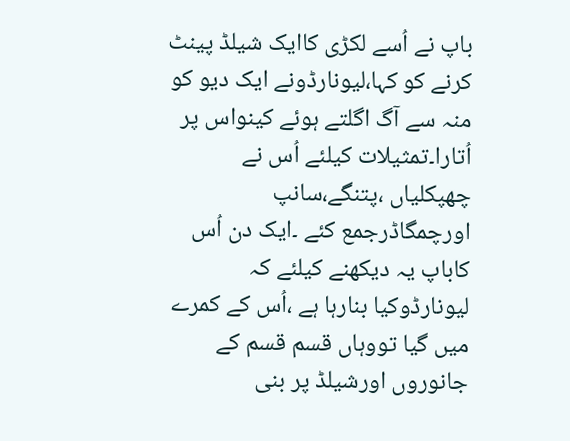باپ نے اُسے لکڑی کاایک شیلڈ پینٹ کرنے کو کہا،لیونارڈونے ایک دیو کو منہ سے آگ اگلتے ہوئے کینواس پر اُتارا۔تمثیلات کیلئے اُس نے چھپکلیاں ،پتنگے،سانپ اورچمگاڈرجمع کئے ۔ایک دن اُس کاباپ یہ دیکھنے کیلئے کہ لیونارڈوکیا بنارہا ہے ،اُس کے کمرے میں گیا تووہاں قسم قسم کے جانوروں اورشیلڈ پر بنی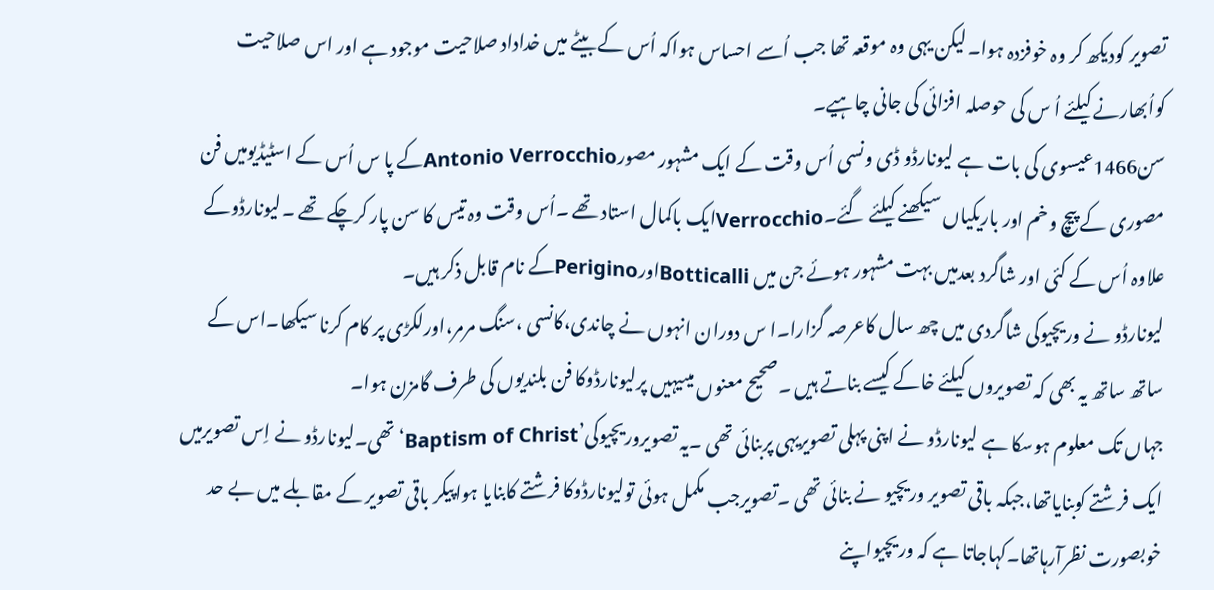تصویر کودیکھ کر وہ خوفزدہ ہوا۔لیکن یہی وہ موقعہ تھا جب اُسے احساس ہواکہ اُس کے بیٹے میں خداداد صلاحیت موجود ہے اور اس صلاحیت کواُبھارنے کیلئے اُ س کی حوصلہ افزائی کی جانی چاہیے۔
سن1466عیسوی کی بات ہے لیونارڈو ڈی ونسی اُس وقت کے ایک مشہور مصورAntonio Verrocchioکے پا س اُس کے اسٹیڈیومیں فن مصوری کے پیچ وخم اور باریکیاں سیکھنے کیلئے گئے۔Verrocchioایک باکمال استاد تھے ۔اُس وقت وہ تیس کا سن پار کرچکے تھے ۔لیونارڈوکے علاوہ اُس کے کئی اور شاگرد بعدمیں بہت مشہور ہوئے جن میں BotticalliاورPeriginoکے نام قابل ذکر ہیں۔
لیونارڈو نے وریچیوکی شاگردی میں چھ سال کاعرصہ گزارا۔ا س دوران انہوں نے چاندی،کانسی ،سنگ مرمر،اورلکڑی پر کام کرنا سیکھا۔اس کے ساتھ ساتھ یہ بھی کہ تصویروں کیلئے خاکے کیسے بناتے ہیں ۔صحیح معنوں میںیہیں پرلیونارڈوکا فن بلندیوں کی طرف گامزن ہوا۔
جہاں تک معلوم ہوسکا ہے لیونارڈو نے اپنی پہلی تصویریہی پربنائی تھی ۔یہ تصویروریچیوکی’Baptism of Christ‘تھی۔لیونارڈو نے اِس تصویرمیں ایک فرشتے کوبنایاتھا،جبکہ باقی تصویر وریچیو نے بنائی تھی ۔تصویرجب مکمل ہوئی تولیونارڈوکا فرشتے کابنایا ہواپیکر باقی تصویر کے مقابلے میں بے حد خوبصورت نظرآرہاتھا۔کہاجاتا ہے کہ وریچیواپنے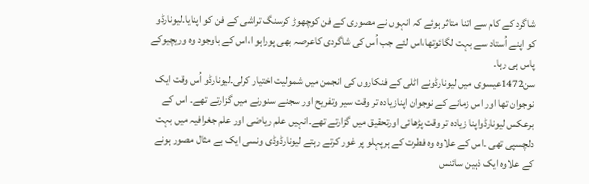شاگرد کے کام سے اتنا متاثر ہوئے کہ انہوں نے مصوری کے فن کوچھوڑ کرسنگ تراشی کے فن کو اپنایا۔لیونارڈو کو اپنے اُستاد سے بہت لگائوتھا،اس لئے جب اُس کی شاگردی کاعرصہ بھی پوراہو ا،اس کے باوجود وہ وریچیوکے پاس ہی رہا۔
سن1472عیسوی میں لیونارڈونے اٹلی کے فنکاروں کی انجمن میں شمولیت اختیار کرلی۔لیونارڈو اُس وقت ایک نوجوان تھا اور اس زمانے کے نوجوان اپنازیادہ تر وقت سیر وتفریح اور سجنے سنورنے میں گزارتے تھے۔ اس کے برعکس لیونارڈواپنا زیادہ تر وقت پڑھائی اورتحقیق میں گزارتے تھے۔انہیں علم ریاضی اور علم جغرافیہ میں بہت دلچسپی تھی ۔اس کے علاوہ وہ فطرت کے ہرپہلو پر غور کرتے رہتے لیونارڈوڈی ونسی ایک بے مثال مصور ہونے کے علاوہ ایک ذہین سائنس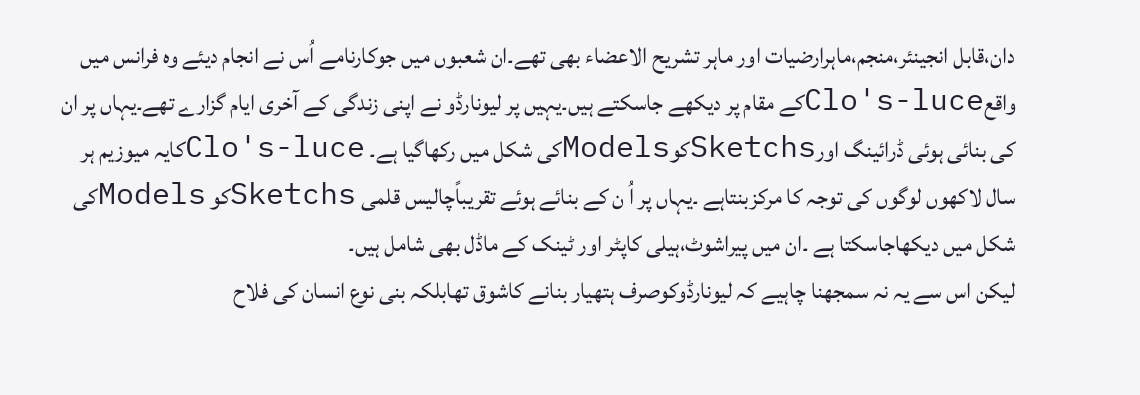دان،قابل انجینئر،منجم،ماہرارضیات اور ماہر تشریح الاعضاء بھی تھے۔ان شعبوں میں جوکارنامے اُس نے انجام دیئے وہ فرانس میں واقعClo's-luceکے مقام پر دیکھے جاسکتے ہیں۔یہیں پر لیونارڈو نے اپنی زندگی کے آخری ایام گزارے تھے۔یہاں پر ان کی بنائی ہوئی ڈرائینگ اورSketchsکوModelsکی شکل میں رکھاگیا ہے۔ Clo's-luceکایہ میوزیم ہر سال لاکھوں لوگوں کی توجہ کا مرکزبنتاہے ۔یہاں پر اُ ن کے بنائے ہوئے تقریباًچالیس قلمی Sketchsکو Modelsکی شکل میں دیکھاجاسکتا ہے ۔ان میں پیراشوٹ،ہیلی کاپٹر اور ٹینک کے ماڈل بھی شامل ہیں۔
لیکن اس سے یہ نہ سمجھنا چاہیے کہ لیونارڈوکوصرف ہتھیار بنانے کاشوق تھابلکہ بنی نوع انسان کی فلاح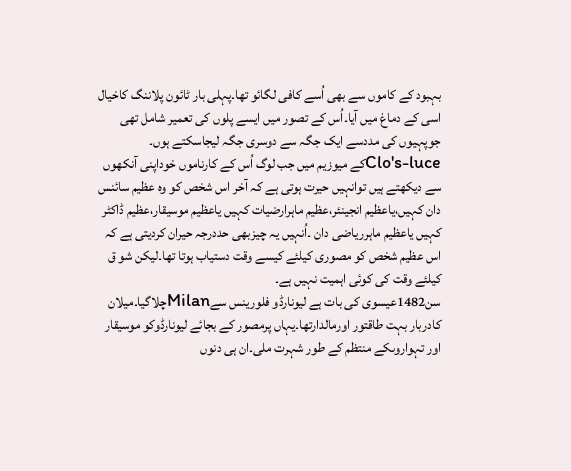بہبود کے کاموں سے بھی اُسے کافی لگائو تھا۔پہلی بار ٹائون پلاننگ کاخیال اسی کے دماغ میں آیا۔اُس کے تصور میں ایسے پلوں کی تعمیر شامل تھی جوپہیوں کی مددسے ایک جگہ سے دوسری جگہ لیجاسکتے ہوں۔
Clo's-luceکے میوزیم میں جب لوگ اُس کے کارناموں خوداپنی آنکھوں سے دیکھتے ہیں توانہیں حیرت ہوتی ہے کہ آخر اس شخص کو وہ عظیم سائنس دان کہیں،یاعظیم انجینئر،عظیم ماہرارضیات کہیں یاعظیم موسیقار،عظیم ڈاکٹر کہیں یاعظیم ماہرریاضی دان ۔اُنہیں یہ چیزبھی حددرجہ حیران کردیتی ہے کہ اس عظیم شخص کو مصوری کیلئے کیسے وقت دستیاب ہوتا تھا۔لیکن شو ق کیلئے وقت کی کوئی اہمیت نہیں ہے۔
سن1482عیسوی کی بات ہے لیونارڈو فلورینس سےMilanچلاگیا۔میلان کادربار بہت طاقتور اورمالدارتھا۔یہاں پرمصور کے بجائے لیونارڈوکو موسیقار اور تہواروںکے منتظم کے طور شہرت ملی۔ان ہی دنوں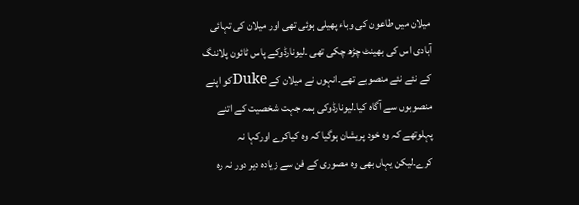میلان میں طاعون کی وباء پھیلی ہوئی تھی اور میلان کی تہائی آبادی اس کی بھینٹ چڑھ چکی تھی ۔لیونارڈوکے پاس ٹائون پلاننگ کے نئے نئے منصوبے تھے۔انہوں نے میلان کے Dukeکو اپنے منصوبوں سے آگاہ کیا۔لیونارڈوکی ہمہ جہت شخصیت کے اتنے پہلوتھے کہ وہ خود پریشان ہوگیا کہ وہ کیاکرے اورکہا نہ کرے۔لیکن یہاں بھی وہ مصوری کے فن سے زیادہ دیر دور نہ رہ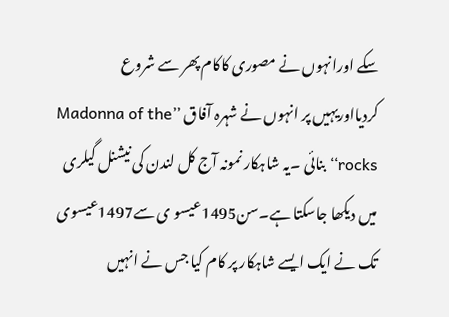سکے اورانہوں نے مصوری کاکام پھر سے شروع کردیااوریہیں پر انہوں نے شہرہ آفاق ’’Madonna of the rocks‘‘ بنائی ۔یہ شاہکار نمونہ آج کل لندن کی نیشنل گیلری میں دیکھا جاسکتا ہے۔سن1495عیسو ی سے1497عیسوی تک نے ایک ایسے شاہکار پر کام کیا جس نے انہیں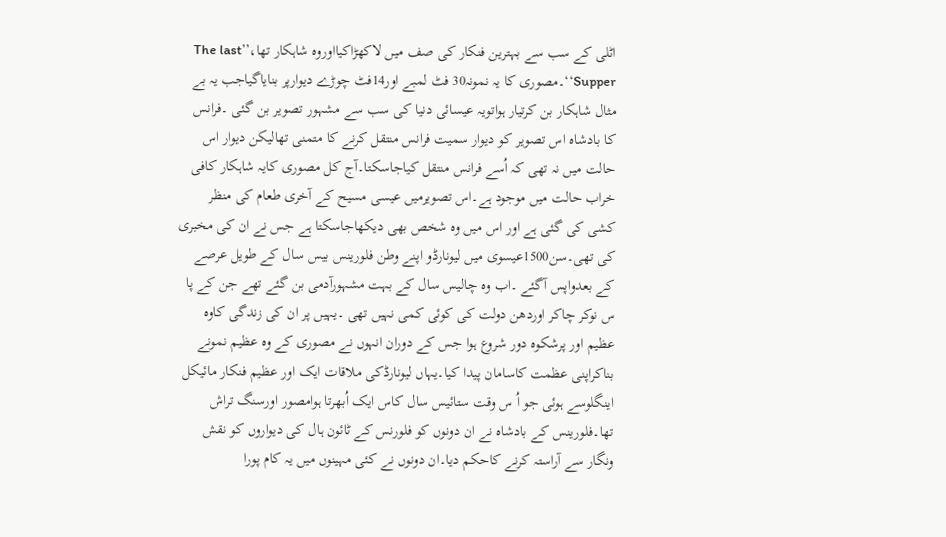اٹلی کے سب سے بہترین فنکار کی صف میں لاکھڑاکیااوروہ شاہکار تھا،’’The last Supper‘‘۔مصوری کا یہ نمونہ30 فٹ لمبے اور14فٹ چوڑے دیوارپر بنایاگیاجب یہ بے مثال شاہکار بن کرتیار ہواتویہ عیسائی دنیا کی سب سے مشہور تصویر بن گئی ۔فرانس کا بادشاہ اس تصویر کو دیوار سمیت فرانس منتقل کرنے کا متمنی تھالیکن دیوار اس حالت میں نہ تھی کہ اُسے فرانس منتقل کیاجاسکتا۔آج کل مصوری کایہ شاہکار کافی خراب حالت میں موجود ہے۔اس تصویرمیں عیسی مسیح کے آخری طعام کی منظر کشی کی گئی ہے اور اس میں وہ شخص بھی دیکھاجاسکتا ہے جس نے ان کی مخبری کی تھی۔سن1500عیسوی میں لیونارڈو اپنے وطن فلورینس بیس سال کے طویل عرصے کے بعدواپس آگئے ۔اب وہ چالیس سال کے بہت مشہورآدمی بن گئے تھے جن کے پا س نوکر چاکر اوردھن دولت کی کوئی کمی نہیں تھی ۔یہیں پر ان کی زندگی کاوہ عظیم اور پرشکوہ دور شروع ہوا جس کے دوران انہوں نے مصوری کے وہ عظیم نمونے بناکراپنی عظمت کاسامان پیدا کیا۔یہاں لیونارڈکی ملاقات ایک اور عظیم فنکار مائیکل اینگلوسے ہوئی جو اُ س وقت ستائیس سال کاس ایک اُبھرتا ہوامصور اورسنگ تراش تھا۔فلورینس کے بادشاہ نے ان دونوں کو فلورنس کے ٹائون ہال کی دیواروں کو نقش ونگار سے آراستہ کرنے کاحکم دیا۔ان دونوں نے کئی مہینوں میں یہ کام پورا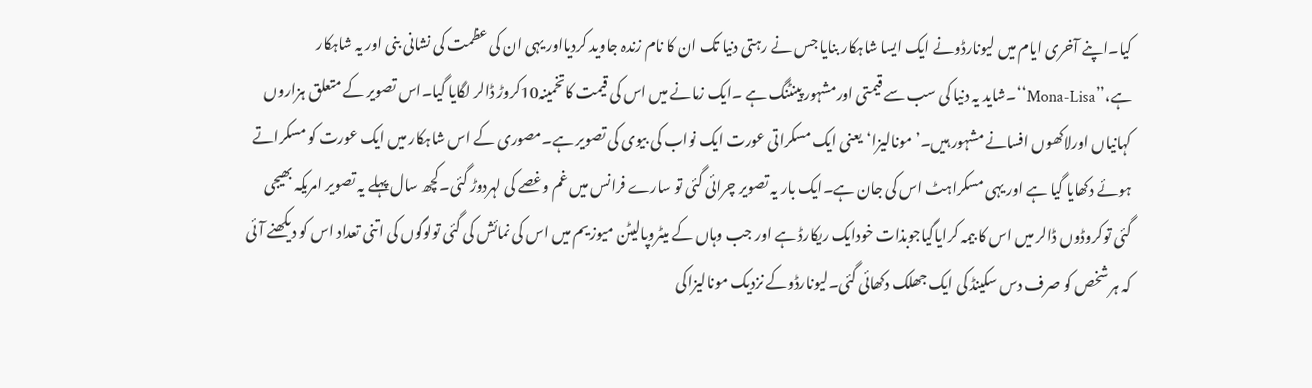کیا۔اپنے آخری ایام میں لیونارڈونے ایک ایسا شاہکار بنایا جس نے رہتی دنیا تک ان کا نام زندہ جاوید کردیااور یہی ان کی عظمت کی نشانی بنی اور یہ شاہکار ہے،’’Mona-Lisa‘‘۔شاید یہ دنیا کی سب سے قیمتی اورمشہور پینٹنگ ہے ۔ایک زمانے میں اس کی قیمت کاتخمینہ10کروڑ ڈالر لگایا گیا۔اس تصویر کے متعلق ہزاروں کہانیاں اورلاکھوں افسانے مشہور ہیں۔’مونالیزا‘یعنی ایک مسکراتی عورت ایک نواب کی بیوی کی تصویر ہے۔مصوری کے اس شاہکار میں ایک عورت کو مسکراتے ہوئے دکھایا گیا ہے اور یہی مسکراہٹ اس کی جان ہے۔ایک بار یہ تصویر چرائی گئی تو سارے فرانس میں غم وغصے کی لہردوڑ گئی۔کچھ سال پہلے یہ تصویر امریکہ بھیجی گئی توکروڈوں ڈالر میں اس کا بیمہ کرایاگیاجوبذات خودایک ریکارڈ ہے اور جب وہاں کے میٹروپالیٹن میوزیم میں اس کی نمائش کی گئی تولوگوں کی اتنی تعداد اس کو دیکھنے آئی کہ ہر شخص کو صرف دس سکینڈ کی ایک جھلک دکھائی گئی۔لیونارڈوکے نزدیک مونالیزاکی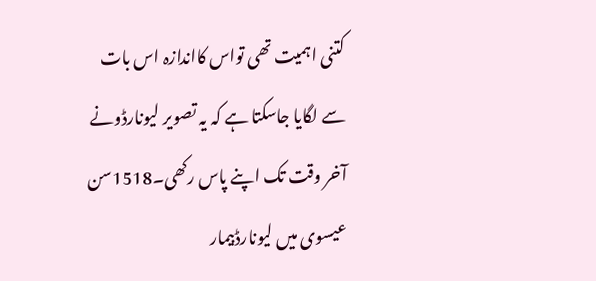کتنی اہمیت تھی تواس کااندازہ اس بات سے لگایا جاسکتا ہے کہ یہ تصویر لیونارڈونے آخر وقت تک اپنے پاس رکھی۔1518سن عیسوی میں لیونارڈبیمار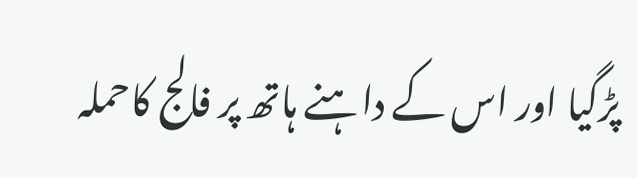پڑگیا اور اس کے داہنے ہاتھ پر فالج کاحملہ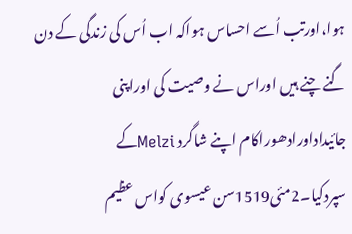ہوا،اورتب اُسے احساس ہواکہ اب اُس کی زندگی کے دن گنے چنے ہیں اوراس نے وصیت کی اوراپنی جائیداداورادھوراکام اپنے شاگرد Melziکے سپردکیا۔2مئی1519سن عیسوی کواس عظیم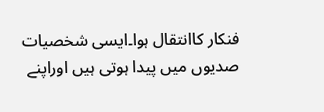فنکار کاانتقال ہوا۔ایسی شخصیات صدیوں میں پیدا ہوتی ہیں اوراپنے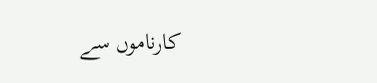کارناموں سے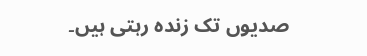صدیوں تک زندہ رہتی ہیں۔